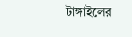টাঙ্গাইলের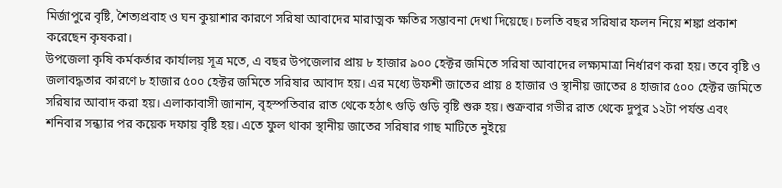মির্জাপুরে বৃষ্টি, শৈত্যপ্রবাহ ও ঘন কুয়াশার কারণে সরিষা আবাদের মারাত্মক ক্ষতির সম্ভাবনা দেখা দিয়েছে। চলতি বছর সরিষার ফলন নিয়ে শঙ্কা প্রকাশ করেছেন কৃষকরা।
উপজেলা কৃষি কর্মকর্তার কার্যালয় সূত্র মতে, এ বছর উপজেলার প্রায় ৮ হাজার ৯০০ হেক্টর জমিতে সরিষা আবাদের লক্ষ্যমাত্রা নির্ধারণ করা হয়। তবে বৃষ্টি ও জলাবদ্ধতার কারণে ৮ হাজার ৫০০ হেক্টর জমিতে সরিষার আবাদ হয়। এর মধ্যে উফশী জাতের প্রায় ৪ হাজার ও স্থানীয় জাতের ৪ হাজার ৫০০ হেক্টর জমিতে সরিষার আবাদ করা হয়। এলাকাবাসী জানান, বৃহস্পতিবার রাত থেকে হঠাৎ গুড়ি গুড়ি বৃষ্টি শুরু হয়। শুক্রবার গভীর রাত থেকে দুপুর ১২টা পর্যন্ত এবং শনিবার সন্ধ্যার পর কয়েক দফায় বৃষ্টি হয়। এতে ফুল থাকা স্থানীয় জাতের সরিষার গাছ মাটিতে নুইয়ে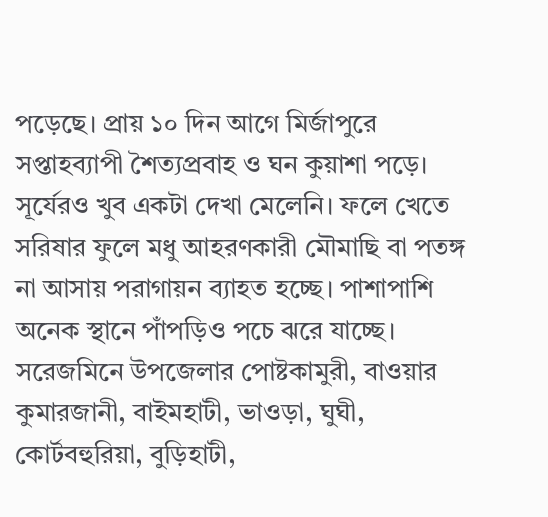পড়েছে। প্রায় ১০ দিন আগে মির্জাপুরে সপ্তাহব্যাপী শৈত্যপ্রবাহ ও ঘন কুয়াশা পড়ে। সূর্যেরও খুব একটা দেখা মেলেনি। ফলে খেতে সরিষার ফুলে মধু আহরণকারী মৌমাছি বা পতঙ্গ না আসায় পরাগায়ন ব্যাহত হচ্ছে। পাশাপাশি অনেক স্থানে পাঁপড়িও পচে ঝরে যাচ্ছে।
সরেজমিনে উপজেলার পোষ্টকামুরী, বাওয়ার কুমারজানী, বাইমহাটী, ভাওড়া, ঘুঘী, কোর্টবহুরিয়া, বুড়িহাটী,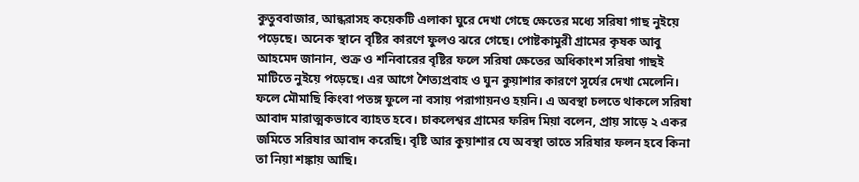কুতুববাজার, আন্ধরাসহ কয়েকটি এলাকা ঘুরে দেখা গেছে ক্ষেতের মধ্যে সরিষা গাছ নুইয়ে পড়েছে। অনেক স্থানে বৃষ্টির কারণে ফুলও ঝরে গেছে। পোষ্টকামুরী গ্রামের কৃষক আবু আহমেদ জানান, শুক্র ও শনিবারের বৃষ্টির ফলে সরিষা ক্ষেতের অধিকাংশ সরিষা গাছই মাটিতে নুইয়ে পড়েছে। এর আগে শৈত্যপ্রবাহ ও ঘুন কুয়াশার কারণে সূর্যের দেখা মেলেনি। ফলে মৌমাছি কিংবা পতঙ্গ ফুলে না বসায় পরাগায়নও হয়নি। এ অবস্থা চলতে থাকলে সরিষা আবাদ মারাত্মকভাবে ব্যাহত হবে। চাকলেশ্বর গ্রামের ফরিদ মিয়া বলেন, প্রায় সাড়ে ২ একর জমিতে সরিষার আবাদ করেছি। বৃষ্টি আর কুয়াশার যে অবস্থা তাতে সরিষার ফলন হবে কিনা তা নিয়া শঙ্কায় আছি।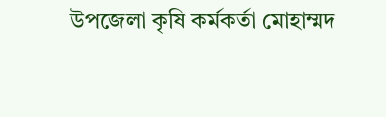উপজেলা কৃষি কর্মকর্তা মোহাম্মদ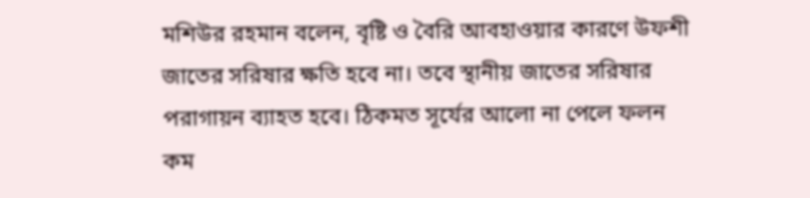মশিউর রহমান বলেন, বৃষ্টি ও বৈরি আবহাওয়ার কারণে উফশী জাতের সরিষার ক্ষতি হবে না। তবে স্থানীয় জাতের সরিষার পরাগায়ন ব্যাহত হবে। ঠিকমত সূর্যের আলো না পেলে ফলন কম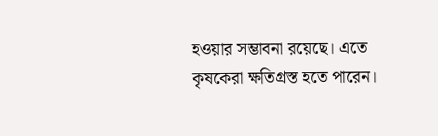হওয়ার সম্ভাবনা রয়েছে। এতে কৃষকেরা ক্ষতিগ্রস্ত হতে পারেন।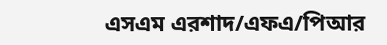এসএম এরশাদ/এফএ/পিআর